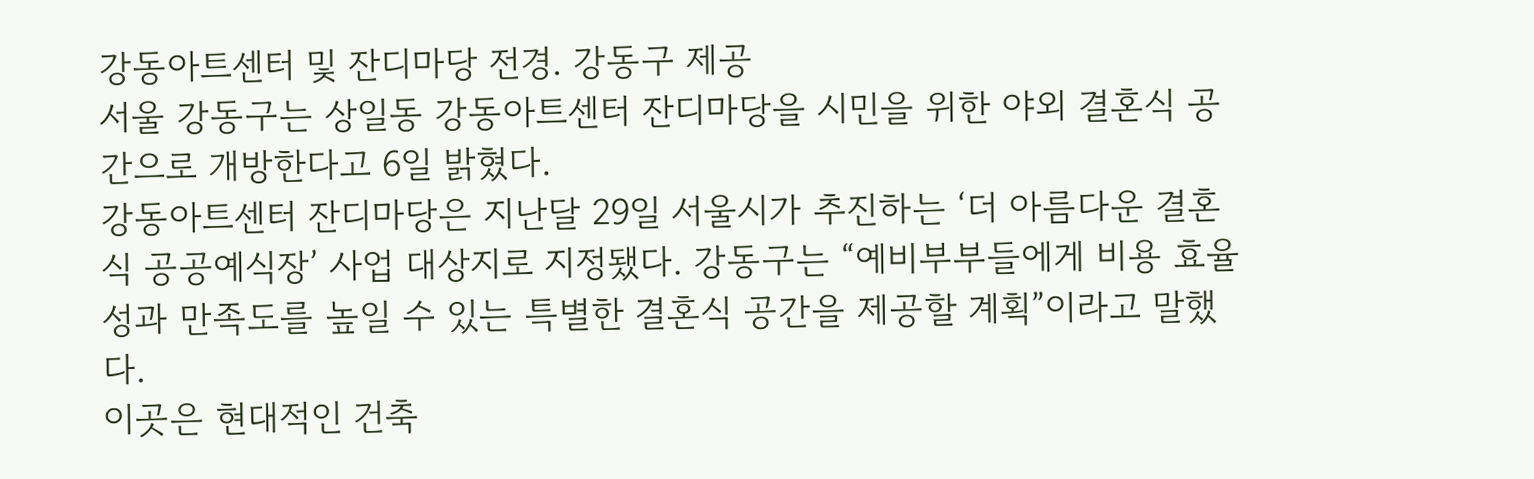강동아트센터 및 잔디마당 전경. 강동구 제공
서울 강동구는 상일동 강동아트센터 잔디마당을 시민을 위한 야외 결혼식 공간으로 개방한다고 6일 밝혔다.
강동아트센터 잔디마당은 지난달 29일 서울시가 추진하는 ‘더 아름다운 결혼식 공공예식장’ 사업 대상지로 지정됐다. 강동구는 “예비부부들에게 비용 효율성과 만족도를 높일 수 있는 특별한 결혼식 공간을 제공할 계획”이라고 말했다.
이곳은 현대적인 건축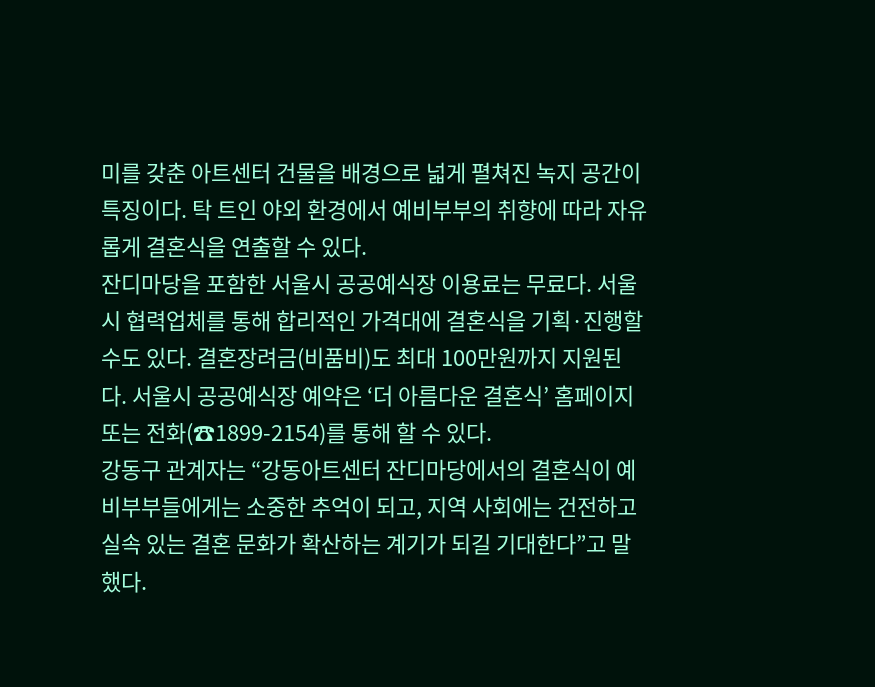미를 갖춘 아트센터 건물을 배경으로 넓게 펼쳐진 녹지 공간이 특징이다. 탁 트인 야외 환경에서 예비부부의 취향에 따라 자유롭게 결혼식을 연출할 수 있다.
잔디마당을 포함한 서울시 공공예식장 이용료는 무료다. 서울시 협력업체를 통해 합리적인 가격대에 결혼식을 기획·진행할 수도 있다. 결혼장려금(비품비)도 최대 100만원까지 지원된다. 서울시 공공예식장 예약은 ‘더 아름다운 결혼식’ 홈페이지 또는 전화(☎1899-2154)를 통해 할 수 있다.
강동구 관계자는 “강동아트센터 잔디마당에서의 결혼식이 예비부부들에게는 소중한 추억이 되고, 지역 사회에는 건전하고 실속 있는 결혼 문화가 확산하는 계기가 되길 기대한다”고 말했다.